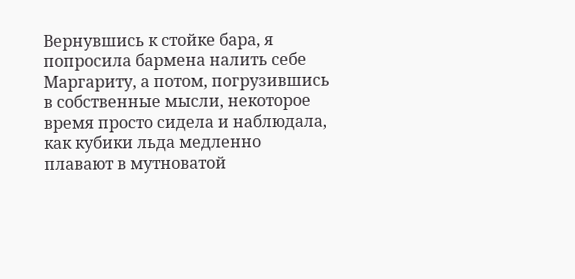Вернувшись к стойке бара, я попросила бармена налить себе Маргариту, а потом, погрузившись в собственные мысли, некоторое время просто сидела и наблюдала, как кубики льда медленно плавают в мутноватой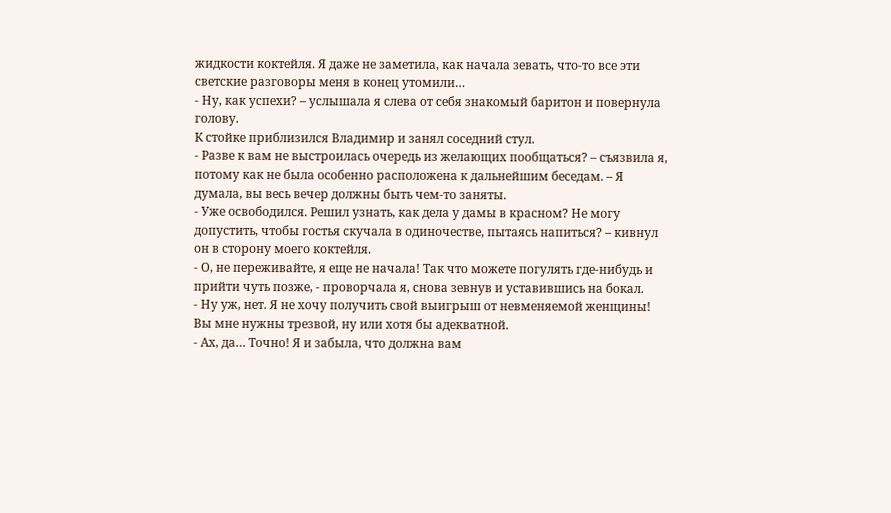жидкости коктейля. Я даже не заметила, как начала зевать, что-то все эти светские разговоры меня в конец утомили…
- Ну, как успехи? – услышала я слева от себя знакомый баритон и повернула голову.
К стойке приблизился Владимир и занял соседний стул.
- Разве к вам не выстроилась очередь из желающих пообщаться? – съязвила я, потому как не была особенно расположена к дальнейшим беседам. – Я думала, вы весь вечер должны быть чем-то заняты.
- Уже освободился. Решил узнать, как дела у дамы в красном? Не могу допустить, чтобы гостья скучала в одиночестве, пытаясь напиться? – кивнул он в сторону моего коктейля.
- О, не переживайте, я еще не начала! Так что можете погулять где-нибудь и прийти чуть позже, - проворчала я, снова зевнув и уставившись на бокал.
- Ну уж, нет. Я не хочу получить свой выигрыш от невменяемой женщины! Вы мне нужны трезвой, ну или хотя бы адекватной.
- Ах, да… Точно! Я и забыла, что должна вам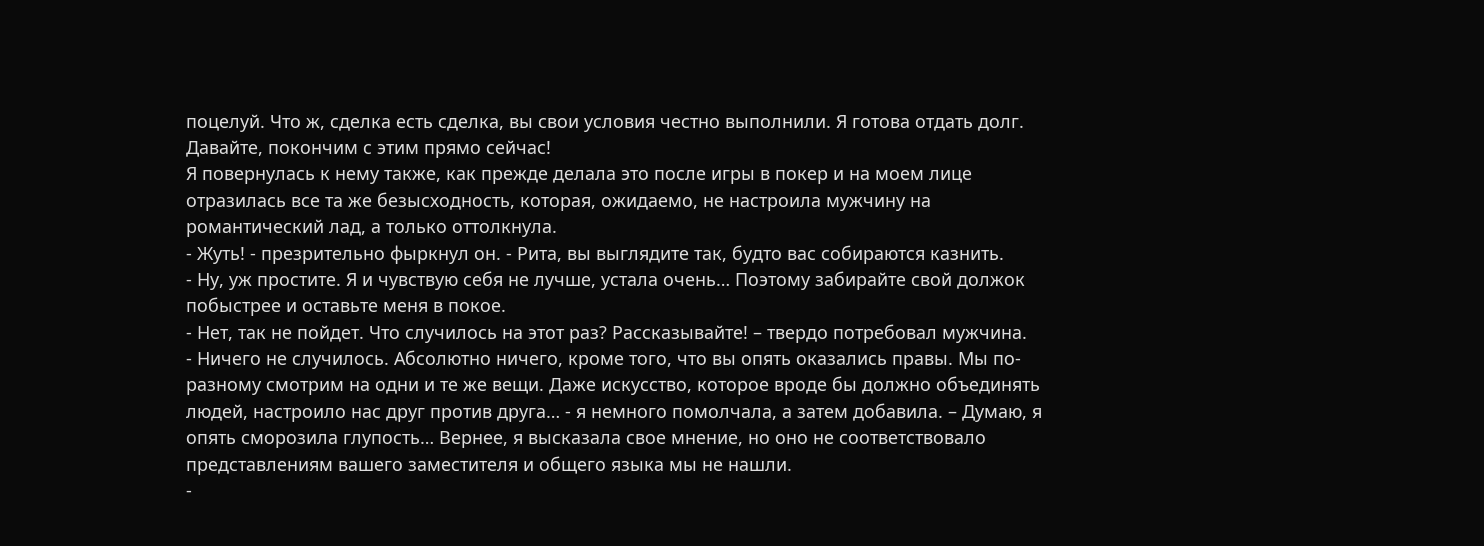поцелуй. Что ж, сделка есть сделка, вы свои условия честно выполнили. Я готова отдать долг. Давайте, покончим с этим прямо сейчас!
Я повернулась к нему также, как прежде делала это после игры в покер и на моем лице отразилась все та же безысходность, которая, ожидаемо, не настроила мужчину на романтический лад, а только оттолкнула.
- Жуть! - презрительно фыркнул он. - Рита, вы выглядите так, будто вас собираются казнить.
- Ну, уж простите. Я и чувствую себя не лучше, устала очень… Поэтому забирайте свой должок побыстрее и оставьте меня в покое.
- Нет, так не пойдет. Что случилось на этот раз? Рассказывайте! – твердо потребовал мужчина.
- Ничего не случилось. Абсолютно ничего, кроме того, что вы опять оказались правы. Мы по-разному смотрим на одни и те же вещи. Даже искусство, которое вроде бы должно объединять людей, настроило нас друг против друга… - я немного помолчала, а затем добавила. – Думаю, я опять сморозила глупость… Вернее, я высказала свое мнение, но оно не соответствовало представлениям вашего заместителя и общего языка мы не нашли.
-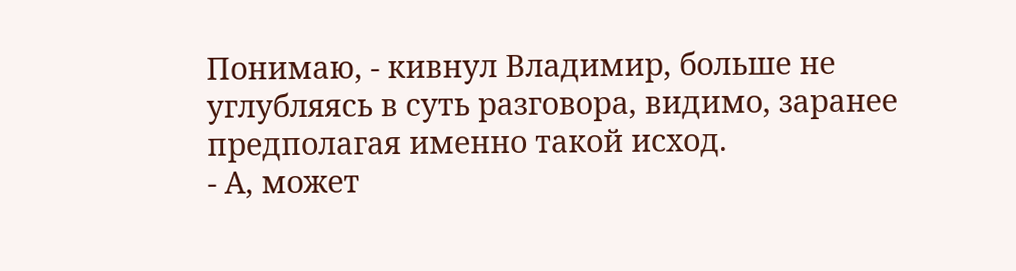Понимаю, - кивнул Владимир, больше не углубляясь в суть разговора, видимо, заранее предполагая именно такой исход.
- А, может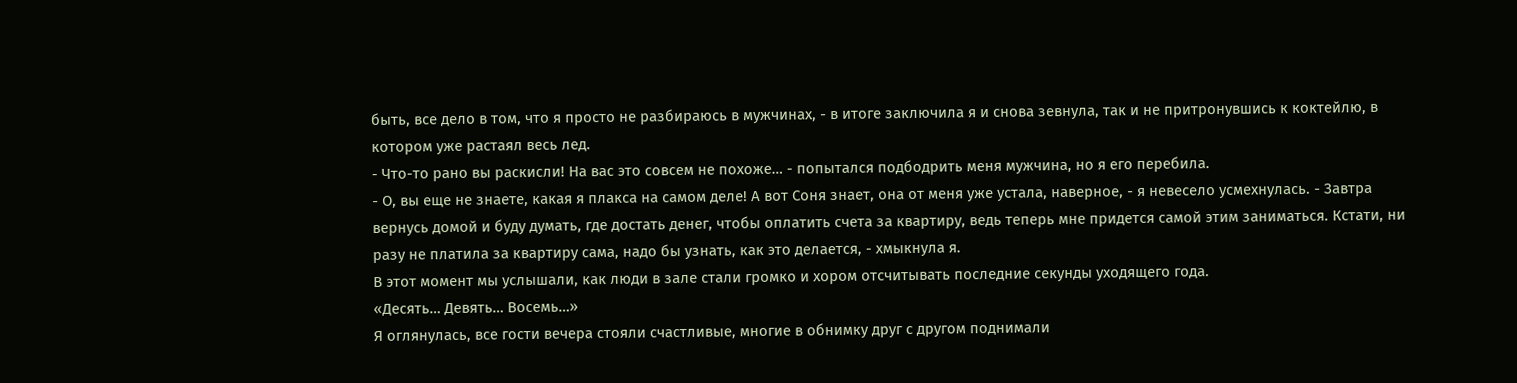быть, все дело в том, что я просто не разбираюсь в мужчинах, - в итоге заключила я и снова зевнула, так и не притронувшись к коктейлю, в котором уже растаял весь лед.
- Что-то рано вы раскисли! На вас это совсем не похоже… - попытался подбодрить меня мужчина, но я его перебила.
- О, вы еще не знаете, какая я плакса на самом деле! А вот Соня знает, она от меня уже устала, наверное, - я невесело усмехнулась. - Завтра вернусь домой и буду думать, где достать денег, чтобы оплатить счета за квартиру, ведь теперь мне придется самой этим заниматься. Кстати, ни разу не платила за квартиру сама, надо бы узнать, как это делается, - хмыкнула я.
В этот момент мы услышали, как люди в зале стали громко и хором отсчитывать последние секунды уходящего года.
«Десять… Девять… Восемь…»
Я оглянулась, все гости вечера стояли счастливые, многие в обнимку друг с другом поднимали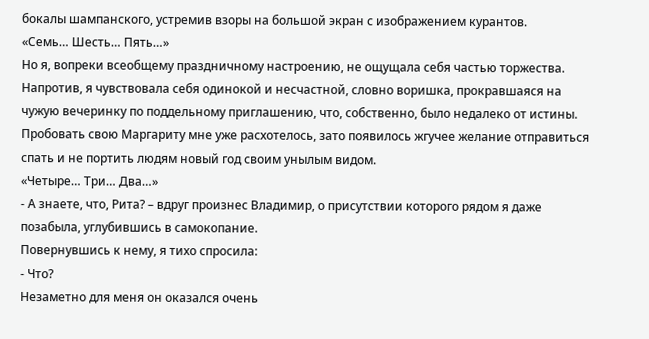бокалы шампанского, устремив взоры на большой экран с изображением курантов.
«Семь… Шесть… Пять…»
Но я, вопреки всеобщему праздничному настроению, не ощущала себя частью торжества. Напротив, я чувствовала себя одинокой и несчастной, словно воришка, прокравшаяся на чужую вечеринку по поддельному приглашению, что, собственно, было недалеко от истины. Пробовать свою Маргариту мне уже расхотелось, зато появилось жгучее желание отправиться спать и не портить людям новый год своим унылым видом.
«Четыре… Три… Два…»
- А знаете, что, Рита? – вдруг произнес Владимир, о присутствии которого рядом я даже позабыла, углубившись в самокопание.
Повернувшись к нему, я тихо спросила:
- Что?
Незаметно для меня он оказался очень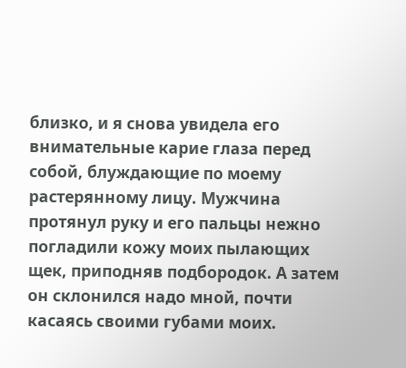близко, и я снова увидела его внимательные карие глаза перед собой, блуждающие по моему растерянному лицу. Мужчина протянул руку и его пальцы нежно погладили кожу моих пылающих щек, приподняв подбородок. А затем он склонился надо мной, почти касаясь своими губами моих.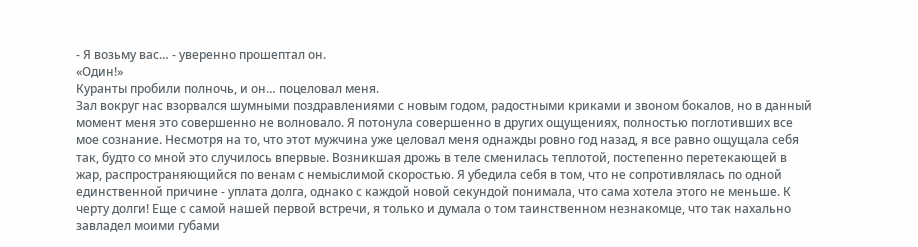- Я возьму вас… - уверенно прошептал он.
«Один!»
Куранты пробили полночь, и он… поцеловал меня.
Зал вокруг нас взорвался шумными поздравлениями с новым годом, радостными криками и звоном бокалов, но в данный момент меня это совершенно не волновало. Я потонула совершенно в других ощущениях, полностью поглотивших все мое сознание. Несмотря на то, что этот мужчина уже целовал меня однажды ровно год назад, я все равно ощущала себя так, будто со мной это случилось впервые. Возникшая дрожь в теле сменилась теплотой, постепенно перетекающей в жар, распространяющийся по венам с немыслимой скоростью. Я убедила себя в том, что не сопротивлялась по одной единственной причине - уплата долга, однако с каждой новой секундой понимала, что сама хотела этого не меньше. К черту долги! Еще с самой нашей первой встречи, я только и думала о том таинственном незнакомце, что так нахально завладел моими губами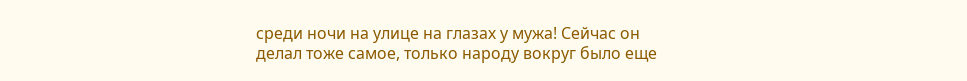среди ночи на улице на глазах у мужа! Сейчас он делал тоже самое, только народу вокруг было еще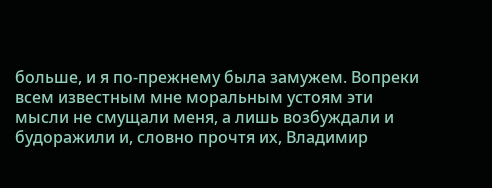больше, и я по-прежнему была замужем. Вопреки всем известным мне моральным устоям эти мысли не смущали меня, а лишь возбуждали и будоражили и, словно прочтя их, Владимир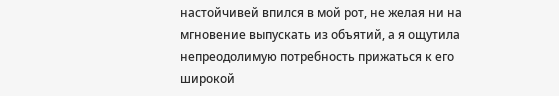настойчивей впился в мой рот, не желая ни на мгновение выпускать из объятий, а я ощутила непреодолимую потребность прижаться к его широкой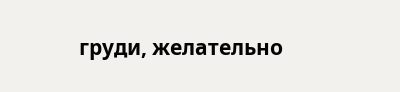груди, желательно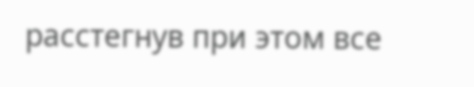расстегнув при этом все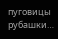пуговицы рубашки…